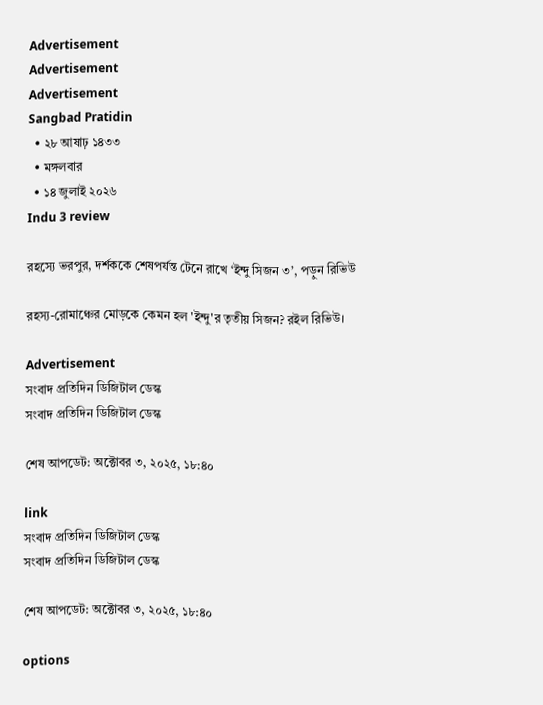Advertisement
Advertisement
Advertisement
Sangbad Pratidin
  • ২৮ আষাঢ় ১৪৩৩
  • মঙ্গলবার
  • ১৪ জুলাই ২০২৬
Indu 3 review

রহস্যে ভরপুর, দর্শককে শেষপর্যন্ত টেনে রাখে ‘ইন্দু সিজন ৩’, পড়ুন রিভিউ

রহস্য-রোমাঞ্চের মোড়কে কেমন হল 'ইন্দু'র তৃতীয় সিজন? রইল রিভিউ।

Advertisement
সংবাদ প্রতিদিন ডিজিটাল ডেস্ক
সংবাদ প্রতিদিন ডিজিটাল ডেস্ক

শেষ আপডেট: অক্টোবর ৩, ২০২৫, ১৮:৪০

link
সংবাদ প্রতিদিন ডিজিটাল ডেস্ক
সংবাদ প্রতিদিন ডিজিটাল ডেস্ক

শেষ আপডেট: অক্টোবর ৩, ২০২৫, ১৮:৪০

options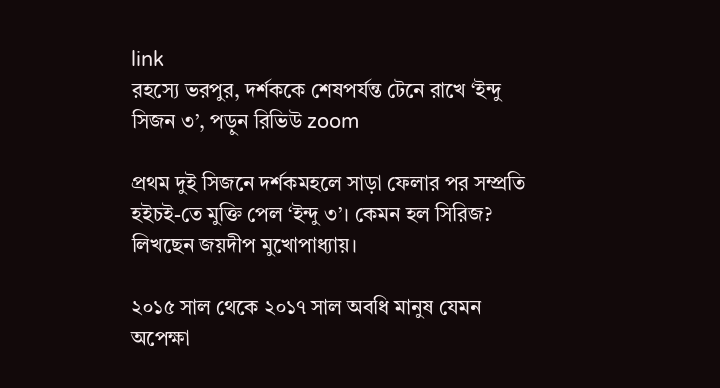link
রহস্যে ভরপুর, দর্শককে শেষপর্যন্ত টেনে রাখে ‘ইন্দু সিজন ৩’, পড়ুন রিভিউ zoom

প্রথম দুই সিজনে দর্শকমহলে সাড়া ফেলার পর সম্প্রতি হইচই-তে মুক্তি পেল ‘ইন্দু ৩’। কেমন হল সিরিজ? লিখছেন জয়দীপ মুখোপাধ্যায়।

২০১৫ সাল থেকে ২০১৭ সাল অবধি মানুষ যেমন অপেক্ষা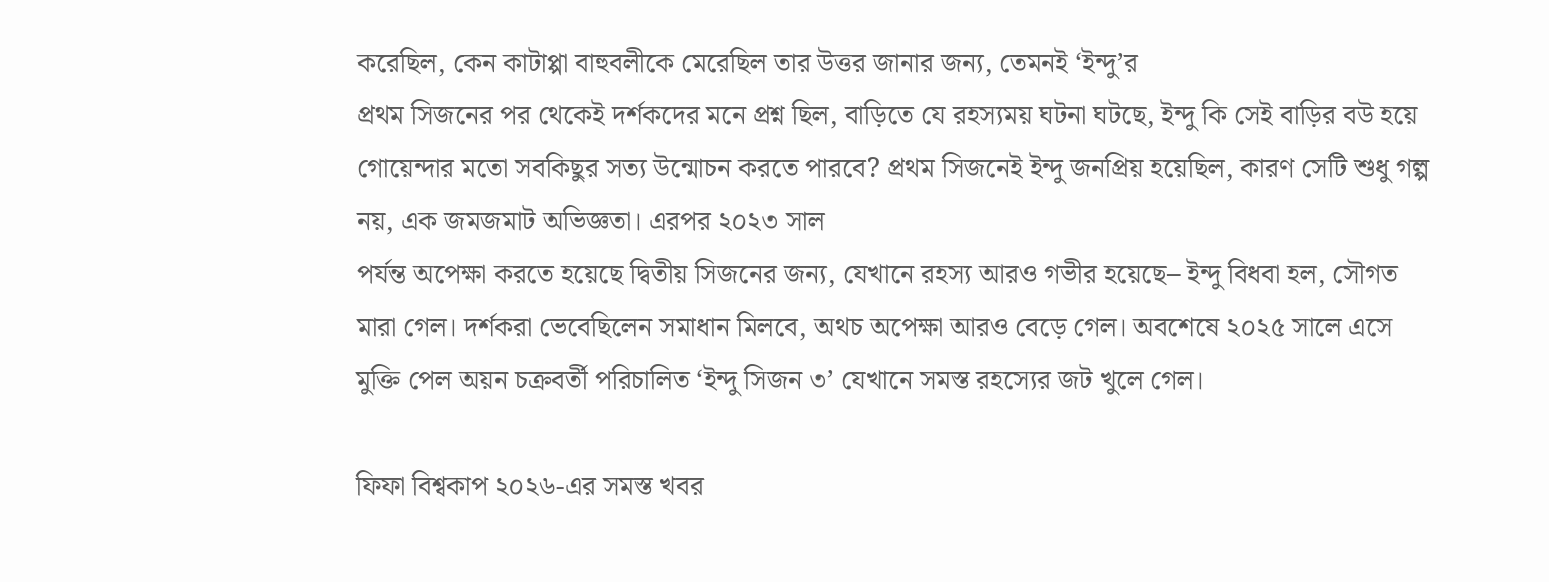করেছিল, কেন কাটাপ্পা বাহুবলীকে মেরেছিল তার উত্তর জানার জন্য, তেমনই ‘ইন্দু’র
প্রথম সিজনের পর থেকেই দর্শকদের মনে প্রশ্ন ছিল, বাড়িতে যে রহস্যময় ঘটনা ঘটছে, ইন্দু কি সেই বাড়ির বউ হয়ে গোয়েন্দার মতো সবকিছুর সত্য উন্মোচন করতে পারবে? প্রথম সিজনেই ইন্দু জনপ্রিয় হয়েছিল, কারণ সেটি শুধু গল্প নয়, এক জমজমাট অভিজ্ঞতা। এরপর ২০২৩ সাল
পর্যন্ত অপেক্ষা করতে হয়েছে দ্বিতীয় সিজনের জন্য, যেখানে রহস্য আরও গভীর হয়েছে– ইন্দু বিধবা হল, সৌগত মারা গেল। দর্শকরা ভেবেছিলেন সমাধান মিলবে, অথচ অপেক্ষা আরও বেড়ে গেল। অবশেষে ২০২৫ সালে এসে মুক্তি পেল অয়ন চক্রবর্তী পরিচালিত ‘ইন্দু সিজন ৩’ যেখানে সমস্ত রহস্যের জট খুলে গেল।

ফিফা বিশ্বকাপ ২০২৬-এর সমস্ত খবর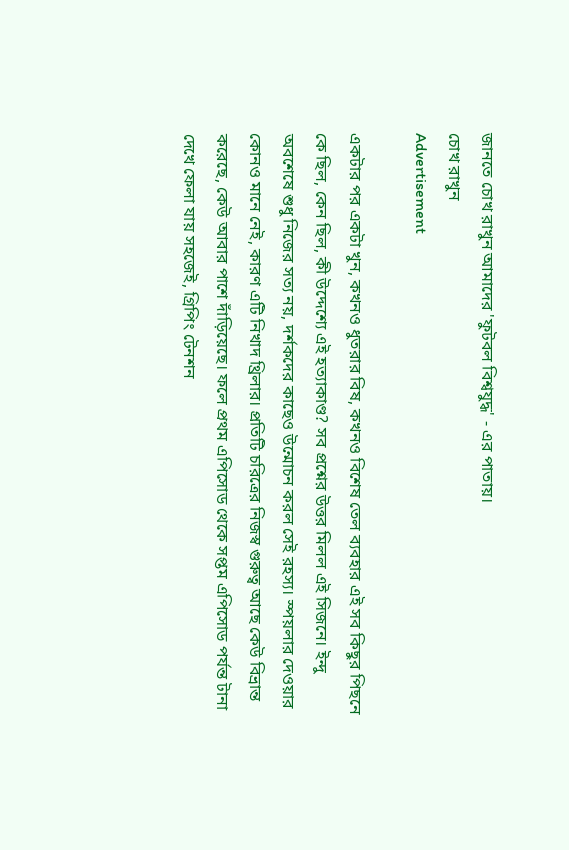জানতে চোখ রাখুন আমাদের 'ফুটবল বিশ্বযুদ্ধ' - এর পাতায়।
চোখ রাখুন
Advertisement

একটার পর একটা খুন, কখনও ধুতরার বিষ, কখনও বিশেষ তেল ব্যবহার এই সব কিছুর পিছনে কে ছিল, কেন ছিল, কী উদ্দেশ্যে এই হত্যাকাণ্ড? সব প্রশ্নের উত্তর মিলল এই সিজনে। ইন্দু অবশেষে শুধু নিজের সত্য নয়, দর্শকদের কাছেও উন্মোচন করল সেই রহস্য। স্পয়লার দেওয়ার কোনও মানে নেই, কারণ এটি নিখাদ থ্রিলার। প্রতিটি চরিত্রের নিজস্ব গুরুত্ব আছে কেউ বিভ্রান্ত করেছে, কেউ আবার পাশে দাঁড়িয়েছে। ফলে প্রথম এপিসোড থেকে সপ্তম এপিসোড পর্যন্ত টানা দেখে ফেলা যায় সহজেই, গ্রিপিং টেনশন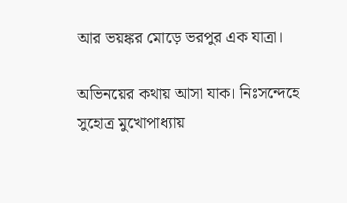আর ভয়ঙ্কর মোড়ে ভরপুর এক যাত্রা।

অভিনয়ের কথায় আসা যাক। নিঃসন্দেহে সুহোত্র মুখোপাধ্যায়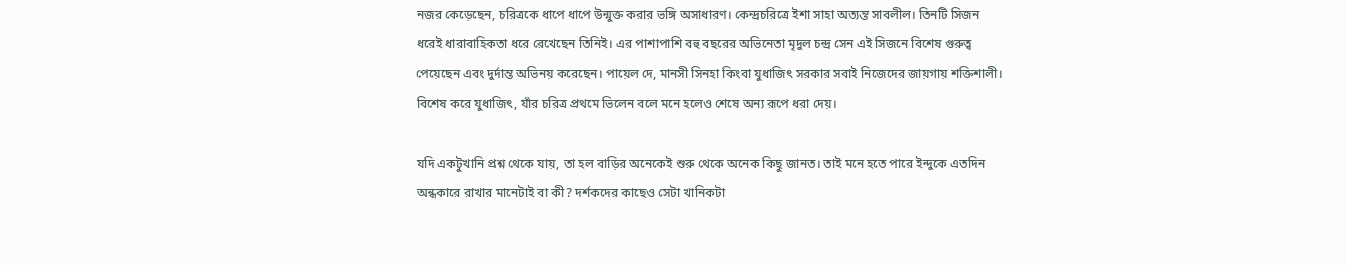নজর কেড়েছেন, চরিত্রকে ধাপে ধাপে উন্মুক্ত করার ভঙ্গি অসাধারণ। কেন্দ্রচরিত্রে ইশা সাহা অত্যন্ত সাবলীল। তিনটি সিজন ধরেই ধারাবাহিকতা ধরে রেখেছেন তিনিই। এর পাশাপাশি বহু বছরের অভিনেতা মৃদুল চন্দ্র সেন এই সিজনে বিশেষ গুরুত্ব পেয়েছেন এবং দুর্দান্ত অভিনয় করেছেন। পায়েল দে, মানসী সিনহা কিংবা যুধাজিৎ সরকার সবাই নিজেদের জায়গায় শক্তিশালী। বিশেষ করে যুধাজিৎ, যাঁর চরিত্র প্রথমে ভিলেন বলে মনে হলেও শেষে অন্য রূপে ধরা দেয়।

যদি একটুখানি প্রশ্ন থেকে যায়, তা হল বাড়ির অনেকেই শুরু থেকে অনেক কিছু জানত। তাই মনে হতে পারে ইন্দুকে এতদিন অন্ধকারে রাখার মানেটাই বা কী? দর্শকদের কাছেও সেটা খানিকটা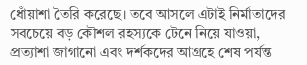ধোঁয়াশা তৈরি করেছে। তবে আসলে এটাই নির্মাতাদের সবচেয়ে বড় কৌশল রহস্যকে টেনে নিয়ে যাওয়া, প্রত্যাশা জাগানো এবং দর্শকদের আগ্রহে শেষ পর্যন্ত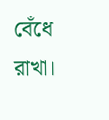বেঁধে রাখা।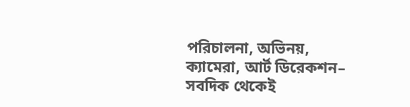পরিচালনা, অভিনয়, ক্যামেরা, আর্ট ডিরেকশন– সবদিক থেকেই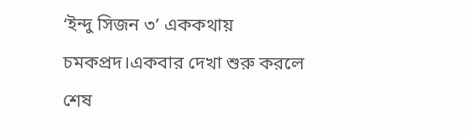‘ইন্দু সিজন ৩’ এককথায় চমকপ্রদ।একবার দেখা শুরু করলে শেষ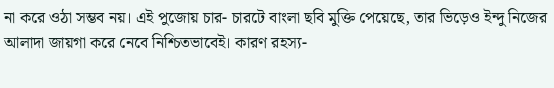না করে ওঠা সম্ভব নয়। এই পুজোয় চার- চারটে বাংলা ছবি মুক্তি পেয়েছে, তার ভিড়েও ইন্দু নিজের আলাদা জায়গা করে নেবে নিশ্চিতভাবেই। কারণ রহস্য-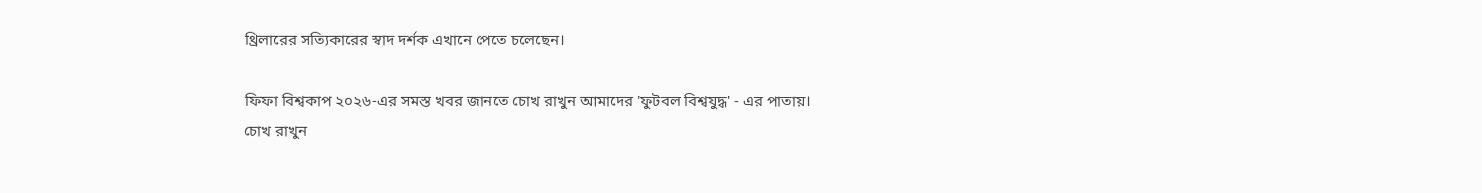থ্রিলারের সত্যিকারের স্বাদ দর্শক এখানে পেতে চলেছেন।

ফিফা বিশ্বকাপ ২০২৬-এর সমস্ত খবর জানতে চোখ রাখুন আমাদের 'ফুটবল বিশ্বযুদ্ধ' - এর পাতায়।
চোখ রাখুন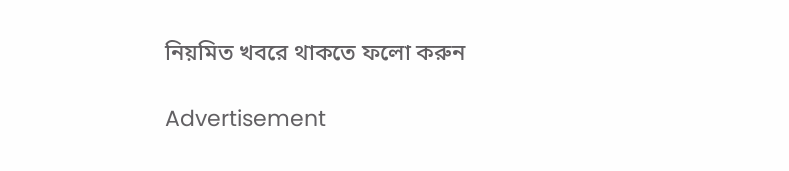নিয়মিত খবরে থাকতে ফলো করুন

Advertisement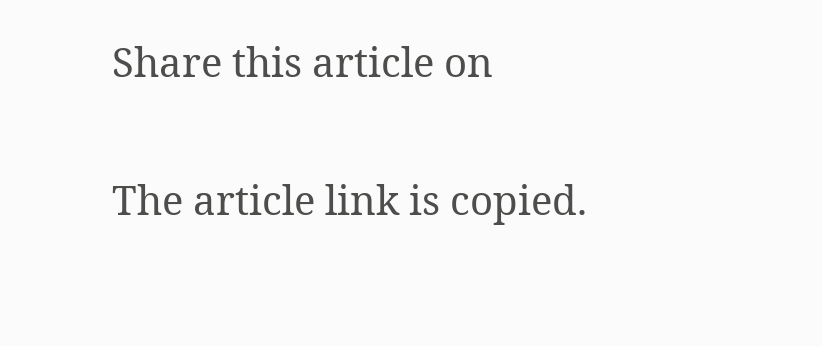Share this article on

The article link is copied.